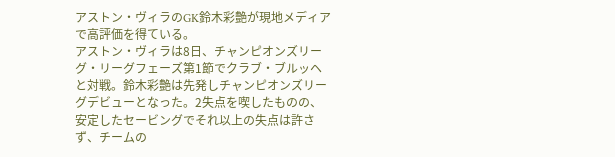アストン・ヴィラのGK鈴木彩艶が現地メディアで高評価を得ている。
アストン・ヴィラは8日、チャンピオンズリーグ・リーグフェーズ第1節でクラブ・ブルッヘと対戦。鈴木彩艶は先発しチャンピオンズリーグデビューとなった。2失点を喫したものの、安定したセービングでそれ以上の失点は許さず、チームの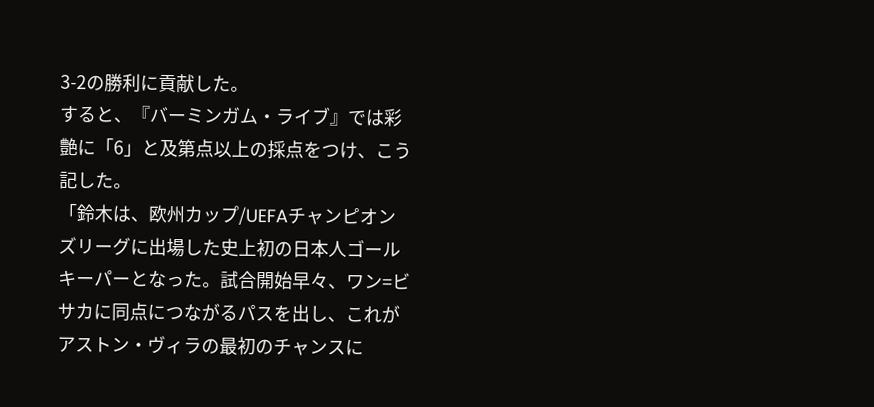3-2の勝利に貢献した。
すると、『バーミンガム・ライブ』では彩艶に「6」と及第点以上の採点をつけ、こう記した。
「鈴木は、欧州カップ/UEFAチャンピオンズリーグに出場した史上初の日本人ゴールキーパーとなった。試合開始早々、ワン=ビサカに同点につながるパスを出し、これがアストン・ヴィラの最初のチャンスに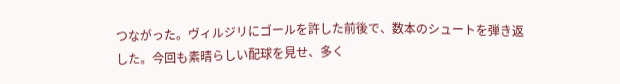つながった。ヴィルジリにゴールを許した前後で、数本のシュートを弾き返した。今回も素晴らしい配球を見せ、多く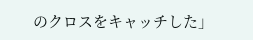のクロスをキャッチした」